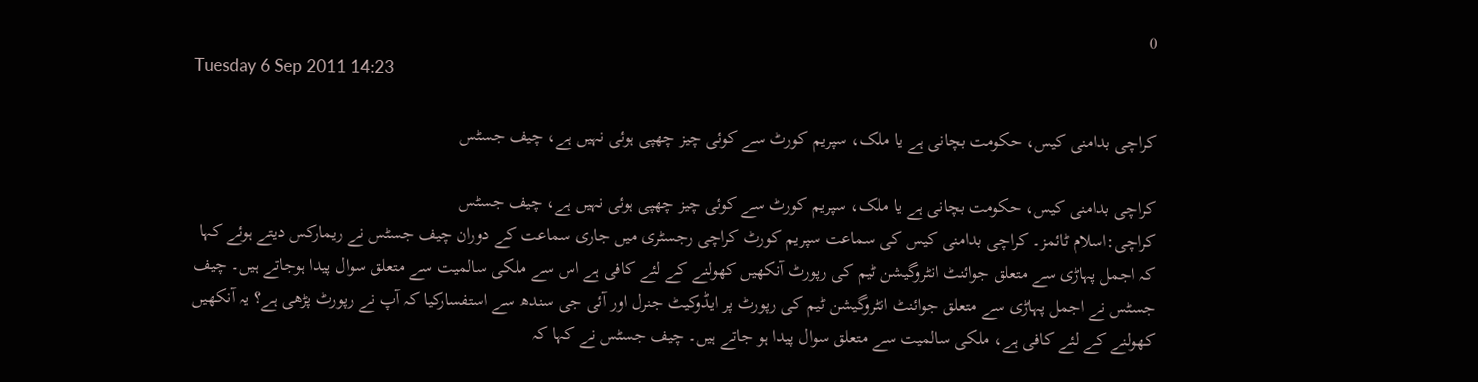0
Tuesday 6 Sep 2011 14:23

کراچی بدامنی کیس، حکومت بچانی ہے یا ملک، سپریم کورٹ سے کوئی چیز چھپی ہوئی نہیں ہے، چیف جسٹس

کراچی بدامنی کیس، حکومت بچانی ہے یا ملک، سپریم کورٹ سے کوئی چیز چھپی ہوئی نہیں ہے، چیف جسٹس
کراچی:اسلام ٹائمز۔ کراچی بدامنی کیس کی سماعت سپریم کورٹ کراچی رجسٹری میں جاری سماعت کے دوران چیف جسٹس نے ریمارکس دیتے ہوئے کہا کہ اجمل پہاڑی سے متعلق جوائنٹ انٹروگیشن ٹیم کی رپورٹ آنکھیں کھولنے کے لئے کافی ہے اس سے ملکی سالمیت سے متعلق سوال پیدا ہوجاتے ہیں۔ چیف جسٹس نے اجمل پہاڑی سے متعلق جوائنٹ انٹروگیشن ٹیم کی رپورٹ پر ایڈوکیٹ جنرل اور آئی جی سندھ سے استفسارکیا کہ آپ نے رپورٹ پڑھی ہے؟ یہ آنکھیں کھولنے کے لئے کافی ہے، ملکی سالمیت سے متعلق سوال پیدا ہو جاتے ہیں۔ چیف جسٹس نے کہا کہ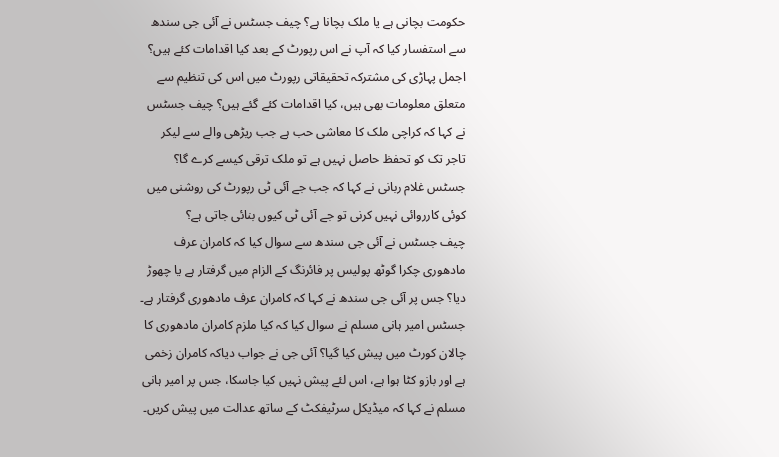حکومت بچانی ہے یا ملک بچانا ہے؟ چیف جسٹس نے آئی جی سندھ سے استفسار کیا کہ آپ نے اس رپورٹ کے بعد کیا اقدامات کئے ہیں؟ اجمل پہاڑی کی مشترکہ تحقیقاتی رپورٹ میں اس کی تنظیم سے متعلق معلومات بھی ہیں، کیا اقدامات کئے گئے ہیں؟ چیف جسٹس نے کہا کہ کراچی ملک کا معاشی حب ہے جب ریڑھی والے سے لیکر تاجر تک کو تحفظ حاصل نہیں ہے تو ملک ترقی کیسے کرے گا؟ جسٹس غلام ربانی نے کہا کہ جب جے آئی ٹی رپورٹ کی روشنی میں کوئی کارروائی نہیں کرنی تو جے آئی ٹی کیوں بنائی جاتی ہے؟
چیف جسٹس نے آئی جی سندھ سے سوال کیا کہ کامران عرف مادھوری چکرا گوٹھ پولیس پر فائرنگ کے الزام میں گرفتار ہے یا چھوڑ دیا؟ جس پر آئی جی سندھ نے کہا کہ کامران عرف مادھوری گرفتار ہے۔ جسٹس امیر ہانی مسلم نے سوال کیا کہ کیا ملزم کامران مادھوری کا چالان کورٹ میں پیش کیا گیا؟ آئی جی نے جواب دیاکہ کامران زخمی ہے اور بازو کٹا ہوا ہے، اس لئے پیش نہیں کیا جاسکا، جس پر امیر ہانی مسلم نے کہا کہ میڈیکل سرٹیفکٹ کے ساتھ عدالت میں پیش کریں۔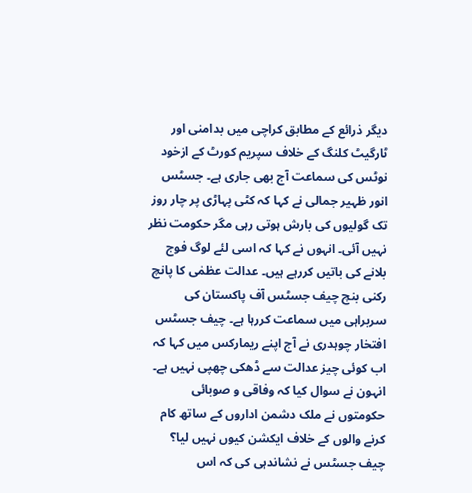دیگر ذرائع کے مطابق کراچی میں بدامنی اور ٹارگیٹ کلنگ کے خلاف سپریم کورٹ کے ازخود نوٹس کی سماعت آج بھی جاری ہے۔ جسٹس انور ظہیر جمالی نے کہا کہ کٹی پہاڑی پر چار روز تک گولیوں کی بارش ہوتی رہی مگر حکومت نظر نہیں آئی۔ انہوں نے کہا کہ اسی لئے لوگ فوج بلانے کی باتیں کررہے ہیں۔ عدالت عظمٰی کا پانچ رکنی بنچ چیف جسٹس آف پاکستان کی سربراہی میں سماعت کررہا ہے۔ چیف جسٹس افتخار چوہدری نے آج اپنے ریمارکس میں کہا کہ اب کوئی چیز عدالت سے ڈھکی چھپی نہیں ہے۔ انہون نے سوال کیا کہ وفاقی و صوبائی حکومتوں نے ملک دشمن اداروں کے ساتھ کام کرنے والوں کے خلاف ایکشن کیوں نہیں لیا؟ چیف جسٹس نے نشاندہی کی کہ اس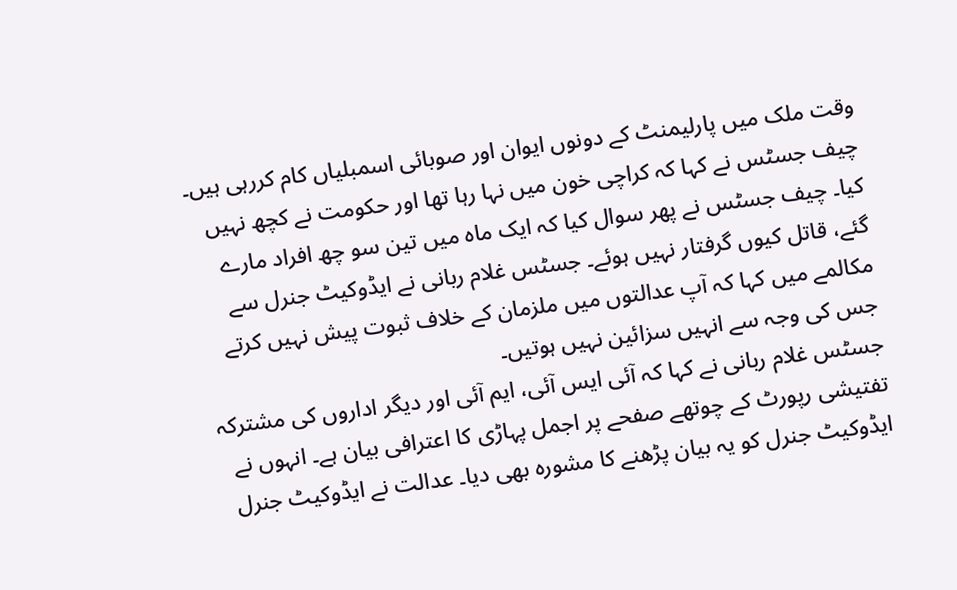وقت ملک میں پارلیمنٹ کے دونوں ایوان اور صوبائی اسمبلیاں کام کررہی ہیں۔ چیف جسٹس نے کہا کہ کراچی خون میں نہا رہا تھا اور حکومت نے کچھ نہیں کیا۔ چیف جسٹس نے پھر سوال کیا کہ ایک ماہ میں تین سو چھ افراد مارے گئے، قاتل کیوں گرفتار نہیں ہوئے۔ جسٹس غلام ربانی نے ایڈوکیٹ جنرل سے مکالمے میں کہا کہ آپ عدالتوں میں ملزمان کے خلاف ثبوت پیش نہیں کرتے جس کی وجہ سے انہیں سزائین نہیں ہوتیں۔
جسٹس غلام ربانی نے کہا کہ آئی ایس آئی، ایم آئی اور دیگر اداروں کی مشترکہ تفتیشی رپورٹ کے چوتھے صفحے پر اجمل پہاڑی کا اعترافی بیان ہے۔ انہوں نے ایڈوکیٹ جنرل کو یہ بیان پڑھنے کا مشورہ بھی دیا۔ عدالت نے ایڈوکیٹ جنرل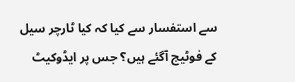سے استفسار سے کیا کہ کیا ٹارچر سیل کے فوٹیج آگئے ہیں؟ جس پر ایڈوکیٹ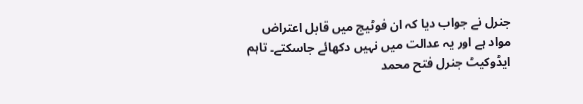جنرل نے جواب دیا کہ ان فوٹیج میں قابل اعتراض مواد ہے اور یہ عدالت میں نہیں دکھائے جاسکتے۔ تاہم ایڈوکیٹ جنرل فتح محمد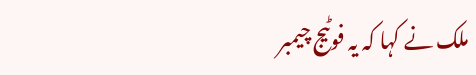ملک نے کہا کہ یہ فوٹیج چیمبر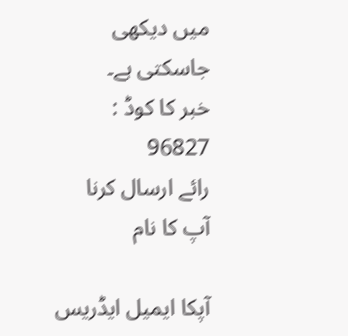میں دیکھی جاسکتی ہے۔
خبر کا کوڈ : 96827
رائے ارسال کرنا
آپ کا نام

آپکا ایمیل ایڈریس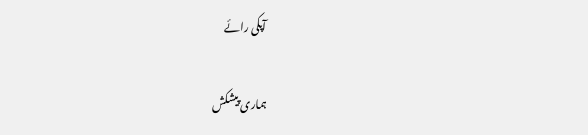آپکی رائے

ہماری پیشکش